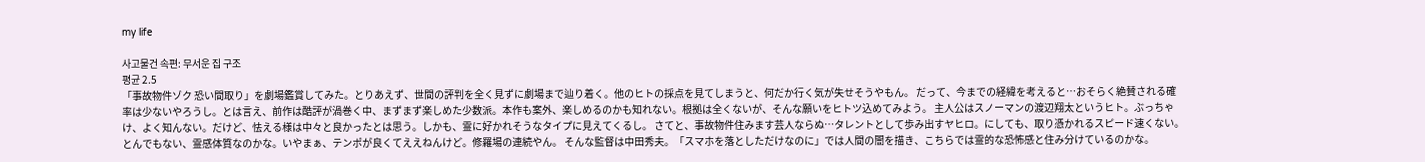my life

사고물건 속편: 무서운 집 구조
평균 2.5
「事故物件ゾク 恐い間取り」を劇場鑑賞してみた。とりあえず、世間の評判を全く見ずに劇場まで辿り着く。他のヒトの採点を見てしまうと、何だか行く気が失せそうやもん。 だって、今までの経緯を考えると…おそらく絶賛される確率は少ないやろうし。とは言え、前作は酷評が渦巻く中、まずまず楽しめた少数派。本作も案外、楽しめるのかも知れない。根拠は全くないが、そんな願いをヒトツ込めてみよう。 主人公はスノーマンの渡辺翔太というヒト。ぶっちゃけ、よく知んない。だけど、怯える様は中々と良かったとは思う。しかも、霊に好かれそうなタイプに見えてくるし。 さてと、事故物件住みます芸人ならぬ…タレントとして歩み出すヤヒロ。にしても、取り憑かれるスピード速くない。とんでもない、霊感体質なのかな。いやまぁ、テンポが良くてええねんけど。修羅場の連続やん。 そんな監督は中田秀夫。「スマホを落としただけなのに」では人間の闇を描き、こちらでは霊的な恐怖感と住み分けているのかな。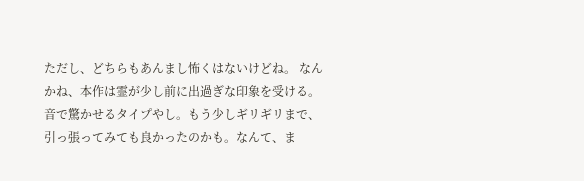ただし、どちらもあんまし怖くはないけどね。 なんかね、本作は霊が少し前に出過ぎな印象を受ける。音で驚かせるタイプやし。もう少しギリギリまで、引っ張ってみても良かったのかも。なんて、ま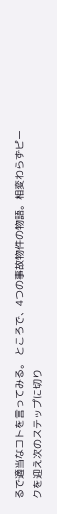るで適当なコトを言ってみる。 ところで、4つの事故物件の物語。相変わらずピークを迎え次のステップに切り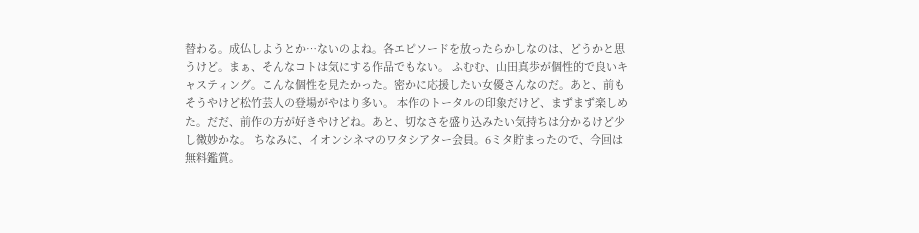替わる。成仏しようとか…ないのよね。各エピソードを放ったらかしなのは、どうかと思うけど。まぁ、そんなコトは気にする作品でもない。 ふむむ、山田真歩が個性的で良いキャスティング。こんな個性を見たかった。密かに応援したい女優さんなのだ。あと、前もそうやけど松竹芸人の登場がやはり多い。 本作のトータルの印象だけど、まずまず楽しめた。だだ、前作の方が好きやけどね。あと、切なさを盛り込みたい気持ちは分かるけど少し微妙かな。 ちなみに、イオンシネマのワタシアター会員。6ミタ貯まったので、今回は無料鑑賞。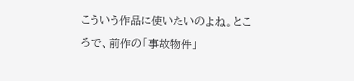こういう作品に使いたいのよね。ところで、前作の「事故物件」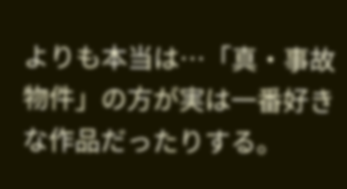よりも本当は…「真・事故物件」の方が実は一番好きな作品だったりする。